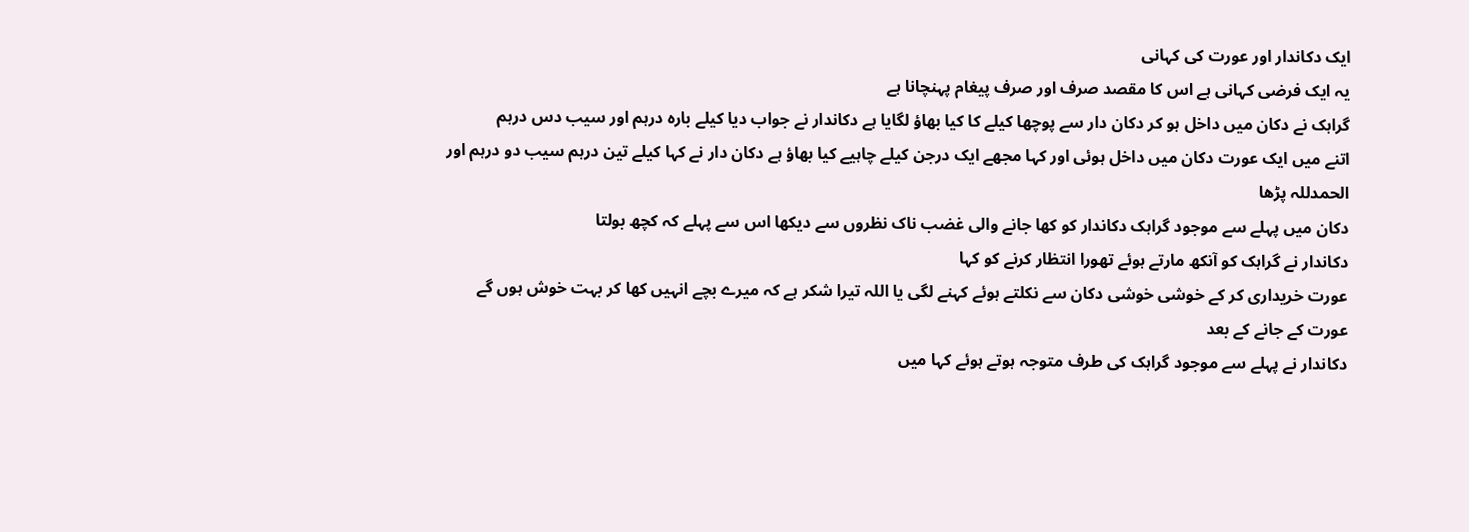ایک دکاندار اور عورت کی کہانی
یہ ایک فرضی کہانی ہے اس کا مقصد صرف اور صرف پیغام پہنچانا ہے
گراہک نے دکان میں داخل ہو کر دکان دار سے پوچھا کیلے کا کیا بھاؤ لگایا ہے دکاندار نے جواب دیا کیلے بارہ درہم اور سیب دس درہم
اتنے میں ایک عورت دکان میں داخل ہوئی اور کہا مجھے ایک درجن کیلے چاہیے کیا بھاؤ ہے دکان دار نے کہا کیلے تین درہم سیب دو درہم اور الحمدللہ پڑھا
دکان میں پہلے سے موجود گراہک دکاندار کو کھا جانے والی غضب ناک نظروں سے دیکھا اس سے پہلے کہ کچھ بولتا
دکاندار نے گراہک کو آنکھ مارتے ہوئے تھورا انتظار کرنے کو کہا
عورت خریداری کر کے خوشی خوشی دکان سے نکلتے ہوئے کہنے لگی یا اللہ تیرا شکر ہے کہ میرے بچے انہیں کھا کر بہت خوش ہوں گے
عورت کے جانے کے بعد
دکاندار نے پہلے سے موجود گراہک کی طرف متوجہ ہوتے ہوئے کہا میں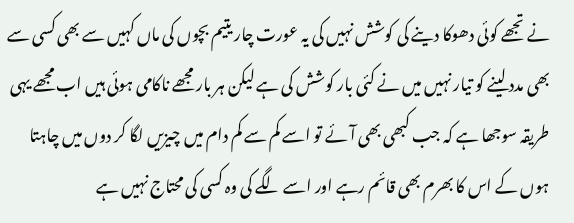نے تجھے کوئی دھوکا دینے کی کوشش نہیں کی یہ عورت چار یتیم بچوں کی ماں کہیں سے بھی کسی سے بھی مدد لینے کو تیار نہیں میں نے کئی بار کوشش کی ہے لیکن ہر بار مجھے ناکامی ہوئی ہیں اب مجھے یہی طریقہ سوجھا ہے کہ جب کبھی بھی آئے تو اسے کم سے کم دام میں چیزیں لگا کر دوں میں چاہتا ہوں کے اس کا بھرم بھی قائم رہے اور اسے لگے کی وہ کسی کی محتاج نہیں ہے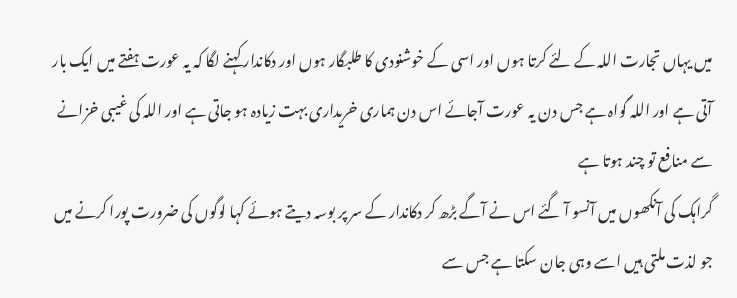میں یہاں تجارت اللہ کے لئے کرتا ہوں اور اسی کے خوشنودی کا طلبگار ہوں اور دکاندار کہنے لگا کہ یہ عورت ہفتے میں ایک بار آتی ہے اور اللہ گواہ ہے جس دن یہ عورت آجائے اس دن ہماری خریداری بہت زیادہ ہو جاتی ہے اور اللہ کی غیبی خزانے سے منافع تو چند ہوتا ہے
گراہک کی آنکھوں میں آنسو آ گئے اس نے آگے بڑھ کر دکاندار کے سر پر بوسہ دیتے ہوئے کہا لوگوں کی ضرورت پورا کرنے میں جو لذت ملتی ہیں اسے وہی جان سکتا ہے جس سے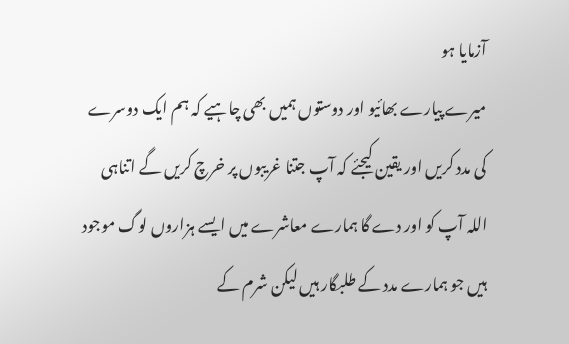آزمایا ہو
میرے پیارے بھائیو اور دوستوں ہمیں بھی چاہیے کہ ہم ایک دوسرے کی مدد کریں اور یقین کیجئے کہ آپ جتنا غریبوں پر خرچ کریں گے اتناہی اللہ آپ کو اور دے گا ہمارے معاشرے میں ایسے ہزاروں لوگ موجود ہیں جو ہمارے مدد کے طلبگار ہیں لیکن شرم کے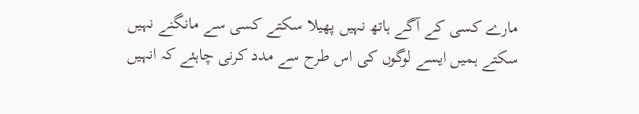مارے کسی کے آگے ہاتھ نہیں پھیلا سکتے کسی سے مانگنے نہیں سکتے ہمیں ایسے لوگوں کی اس طرح سے مدد کرنی چاہئے کہ انہیں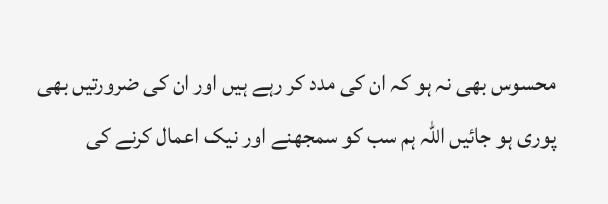محسوس بھی نہ ہو کہ ان کی مدد کر رہے ہیں اور ان کی ضرورتیں بھی پوری ہو جائیں اللہ ہم سب کو سمجھنے اور نیک اعمال کرنے کی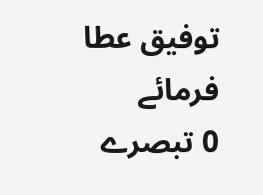توفیق عطا فرمائے
0 تبصرے